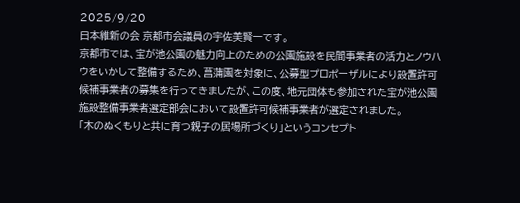2025/9/20
日本維新の会 京都市会議員の宇佐美賢一です。
京都市では、宝が池公園の魅力向上のための公園施設を民間事業者の活力とノウハウをいかして整備するため、菖蒲園を対象に、公募型プロポーザルにより設置許可候補事業者の募集を行ってきましたが、この度、地元団体も参加された宝が池公園施設整備事業者選定部会において設置許可候補事業者が選定されました。
「木のぬくもりと共に育つ親子の居場所づくり」というコンセプト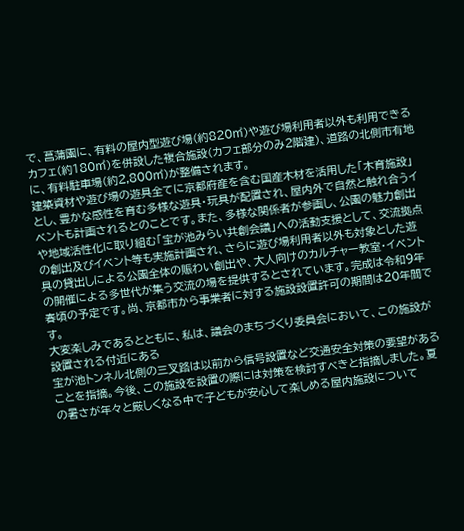で、菖蒲園に、有料の屋内型遊び場(約820㎡)や遊び場利用者以外も利用できるカフェ(約180㎡)を併設した複合施設(カフェ部分のみ2階建)、道路の北側市有地に、有料駐車場(約2,800㎡)が整備されます。
建築資材や遊び場の遊具全てに京都府産を含む国産木材を活用した「木育施設」とし、豊かな感性を育む多様な遊具・玩具が配置され、屋内外で自然と触れ合うイベントも計画されるとのことです。また、多様な関係者が参画し、公園の魅力創出や地域活性化に取り組む「宝が池みらい共創会議」への活動支援として、交流拠点の創出及びイベント等も実施計画され、さらに遊び場利用者以外も対象とした遊具の貸出しによる公園全体の賑わい創出や、大人向けのカルチャー教室・イベントの開催による多世代が集う交流の場を提供するとされています。完成は令和9年春頃の予定です。尚、京都市から事業者に対する施設設置許可の期間は20年間です。
大変楽しみであるとともに、私は、議会のまちづくり委員会において、この施設が設置される付近にある
宝が池トンネル北側の三叉路は以前から信号設置など交通安全対策の要望があることを指摘。今後、この施設を設置の際には対策を検討すべきと指摘しました。夏の暑さが年々と厳しくなる中で子どもが安心して楽しめる屋内施設について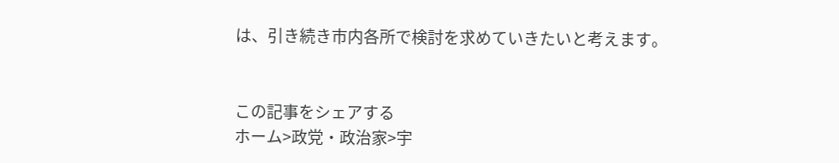は、引き続き市内各所で検討を求めていきたいと考えます。


この記事をシェアする
ホーム>政党・政治家>宇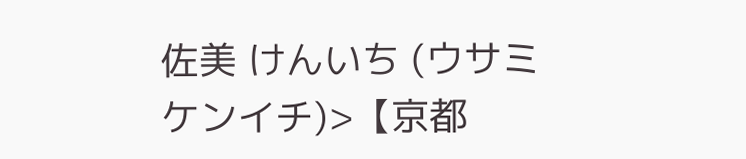佐美 けんいち (ウサミ ケンイチ)>【京都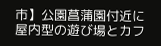市】公園菖蒲園付近に 屋内型の遊び場とカフ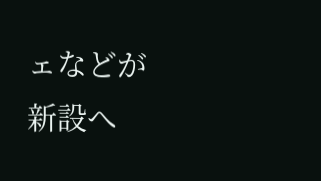ェなどが新設へ